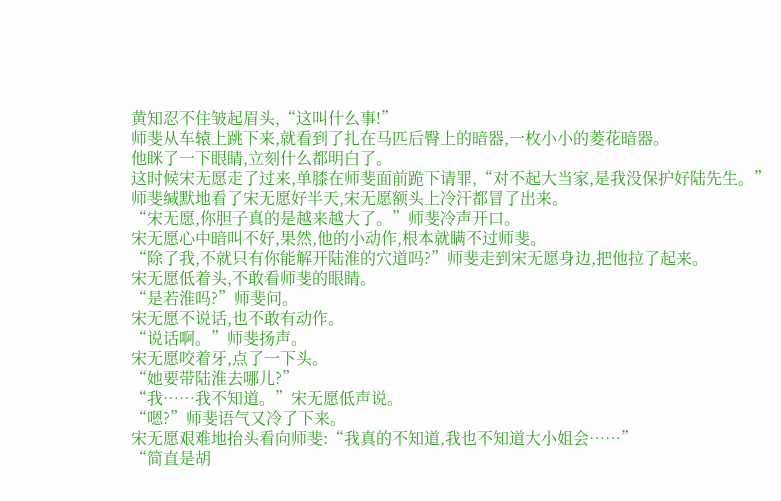黄知忍不住皱起眉头,“这叫什么事!”
师斐从车辕上跳下来,就看到了扎在马匹后臀上的暗器,一枚小小的菱花暗器。
他眯了一下眼睛,立刻什么都明白了。
这时候宋无愿走了过来,单膝在师斐面前跪下请罪,“对不起大当家,是我没保护好陆先生。”
师斐缄默地看了宋无愿好半天,宋无愿额头上冷汗都冒了出来。
“宋无愿,你胆子真的是越来越大了。”师斐冷声开口。
宋无愿心中暗叫不好,果然,他的小动作,根本就瞒不过师斐。
“除了我,不就只有你能解开陆淮的穴道吗?”师斐走到宋无愿身边,把他拉了起来。
宋无愿低着头,不敢看师斐的眼睛。
“是若淮吗?”师斐问。
宋无愿不说话,也不敢有动作。
“说话啊。”师斐扬声。
宋无愿咬着牙,点了一下头。
“她要带陆淮去哪儿?”
“我……我不知道。”宋无愿低声说。
“嗯?”师斐语气又冷了下来。
宋无愿艰难地抬头看向师斐:“我真的不知道,我也不知道大小姐会……”
“简直是胡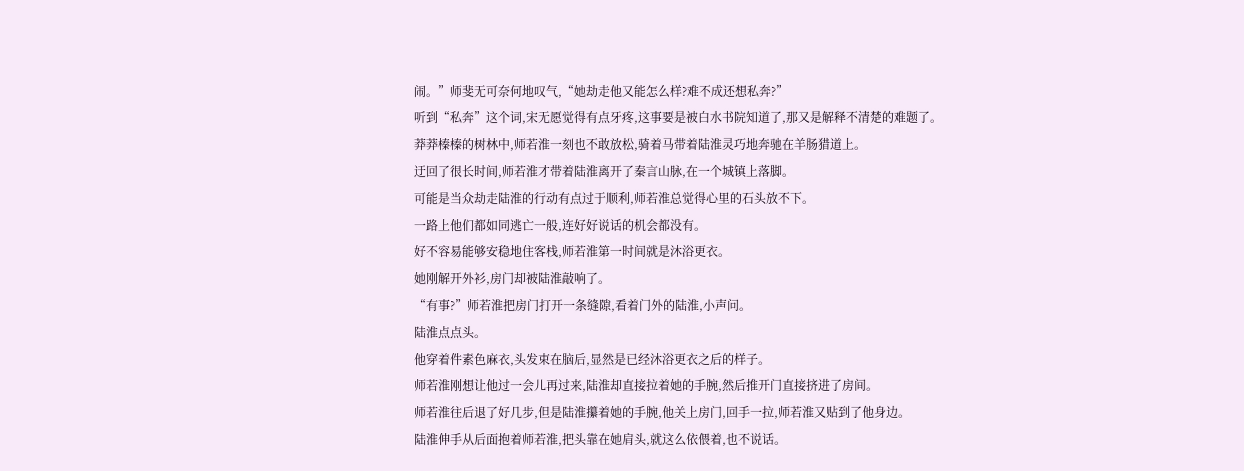闹。”师斐无可奈何地叹气,“她劫走他又能怎么样?难不成还想私奔?”
听到“私奔”这个词,宋无愿觉得有点牙疼,这事要是被白水书院知道了,那又是解释不清楚的难题了。
莽莽榛榛的树林中,师若淮一刻也不敢放松,骑着马带着陆淮灵巧地奔驰在羊肠猎道上。
迂回了很长时间,师若淮才带着陆淮离开了秦言山脉,在一个城镇上落脚。
可能是当众劫走陆淮的行动有点过于顺利,师若淮总觉得心里的石头放不下。
一路上他们都如同逃亡一般,连好好说话的机会都没有。
好不容易能够安稳地住客栈,师若淮第一时间就是沐浴更衣。
她刚解开外衫,房门却被陆淮敲响了。
“有事?”师若淮把房门打开一条缝隙,看着门外的陆淮,小声问。
陆淮点点头。
他穿着件素色麻衣,头发束在脑后,显然是已经沐浴更衣之后的样子。
师若淮刚想让他过一会儿再过来,陆淮却直接拉着她的手腕,然后推开门直接挤进了房间。
师若淮往后退了好几步,但是陆淮攥着她的手腕,他关上房门,回手一拉,师若淮又贴到了他身边。
陆淮伸手从后面抱着师若淮,把头靠在她肩头,就这么依偎着,也不说话。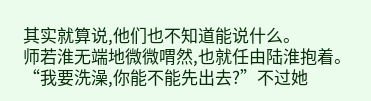其实就算说,他们也不知道能说什么。
师若淮无端地微微喟然,也就任由陆淮抱着。
“我要洗澡,你能不能先出去?”不过她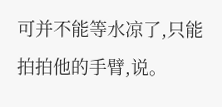可并不能等水凉了,只能拍拍他的手臂,说。